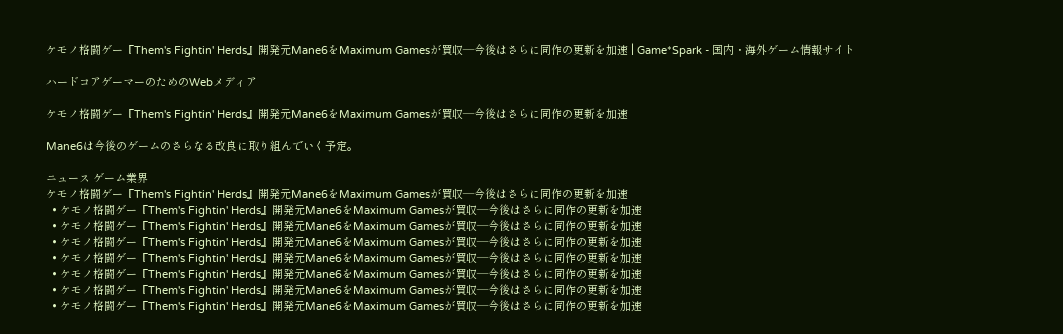ケモノ格闘ゲー『Them's Fightin' Herds』開発元Mane6をMaximum Gamesが買収―今後はさらに同作の更新を加速 | Game*Spark - 国内・海外ゲーム情報サイト

ハードコアゲーマーのためのWebメディア

ケモノ格闘ゲー『Them's Fightin' Herds』開発元Mane6をMaximum Gamesが買収―今後はさらに同作の更新を加速

Mane6は今後のゲームのさらなる改良に取り組んでいく予定。

ニュース ゲーム業界
ケモノ格闘ゲー『Them's Fightin' Herds』開発元Mane6をMaximum Gamesが買収―今後はさらに同作の更新を加速
  • ケモノ格闘ゲー『Them's Fightin' Herds』開発元Mane6をMaximum Gamesが買収―今後はさらに同作の更新を加速
  • ケモノ格闘ゲー『Them's Fightin' Herds』開発元Mane6をMaximum Gamesが買収―今後はさらに同作の更新を加速
  • ケモノ格闘ゲー『Them's Fightin' Herds』開発元Mane6をMaximum Gamesが買収―今後はさらに同作の更新を加速
  • ケモノ格闘ゲー『Them's Fightin' Herds』開発元Mane6をMaximum Gamesが買収―今後はさらに同作の更新を加速
  • ケモノ格闘ゲー『Them's Fightin' Herds』開発元Mane6をMaximum Gamesが買収―今後はさらに同作の更新を加速
  • ケモノ格闘ゲー『Them's Fightin' Herds』開発元Mane6をMaximum Gamesが買収―今後はさらに同作の更新を加速
  • ケモノ格闘ゲー『Them's Fightin' Herds』開発元Mane6をMaximum Gamesが買収―今後はさらに同作の更新を加速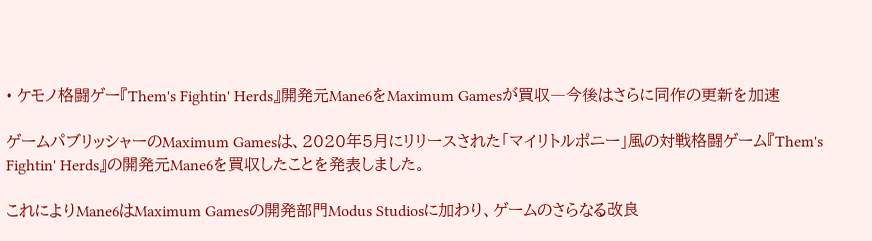• ケモノ格闘ゲー『Them's Fightin' Herds』開発元Mane6をMaximum Gamesが買収―今後はさらに同作の更新を加速

ゲームパブリッシャーのMaximum Gamesは、2020年5月にリリースされた「マイリトルポニー」風の対戦格闘ゲーム『Them's Fightin' Herds』の開発元Mane6を買収したことを発表しました。

これによりMane6はMaximum Gamesの開発部門Modus Studiosに加わり、ゲームのさらなる改良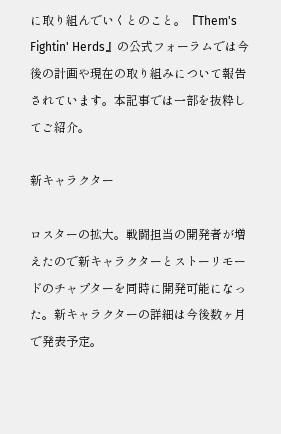に取り組んでいくとのこと。『Them's Fightin' Herds』の公式フォーラムでは今後の計画や現在の取り組みについて報告されています。本記事では一部を抜粋してご紹介。

新キャラクター

ロスターの拡大。戦闘担当の開発者が増えたので新キャラクターとストーリモードのチャプターを同時に開発可能になった。新キャラクターの詳細は今後数ヶ月で発表予定。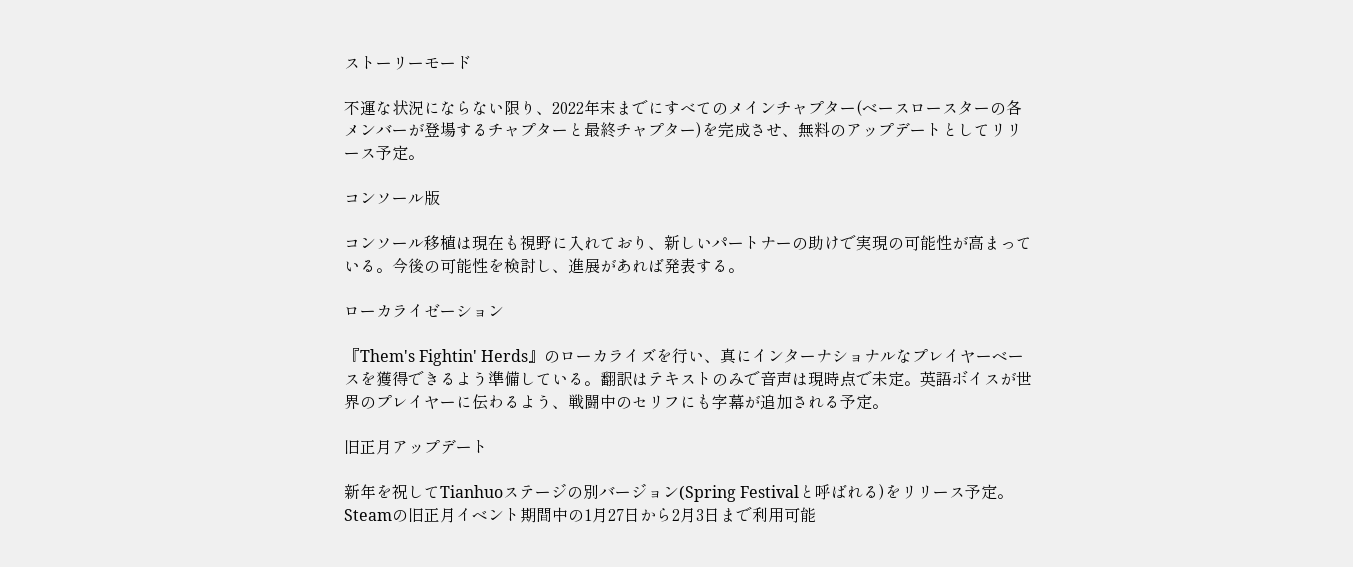ストーリーモード

不運な状況にならない限り、2022年末までにすべてのメインチャプター(ベースロースターの各メンバーが登場するチャプターと最終チャプター)を完成させ、無料のアップデートとしてリリース予定。

コンソール版

コンソール移植は現在も視野に入れており、新しいパートナーの助けで実現の可能性が高まっている。今後の可能性を検討し、進展があれば発表する。

ローカライゼーション

『Them's Fightin' Herds』のローカライズを行い、真にインターナショナルなプレイヤーベースを獲得できるよう準備している。翻訳はテキストのみで音声は現時点で未定。英語ボイスが世界のプレイヤーに伝わるよう、戦闘中のセリフにも字幕が追加される予定。

旧正月アップデート

新年を祝してTianhuoステージの別バージョン(Spring Festivalと呼ばれる)をリリース予定。Steamの旧正月イベント期間中の1月27日から2月3日まで利用可能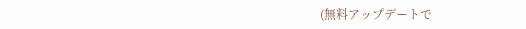(無料アップデートで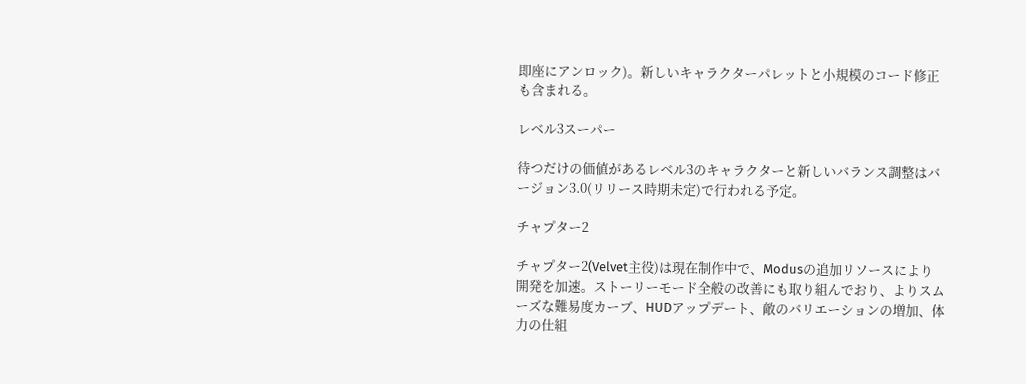即座にアンロック)。新しいキャラクターパレットと小規模のコード修正も含まれる。

レベル3スーパー

待つだけの価値があるレベル3のキャラクターと新しいバランス調整はバージョン3.0(リリース時期未定)で行われる予定。

チャプター2

チャプター2(Velvet主役)は現在制作中で、Modusの追加リソースにより開発を加速。ストーリーモード全般の改善にも取り組んでおり、よりスムーズな難易度カーブ、HUDアップデート、敵のバリエーションの増加、体力の仕組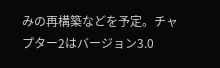みの再構築などを予定。チャプター2はバージョン3.0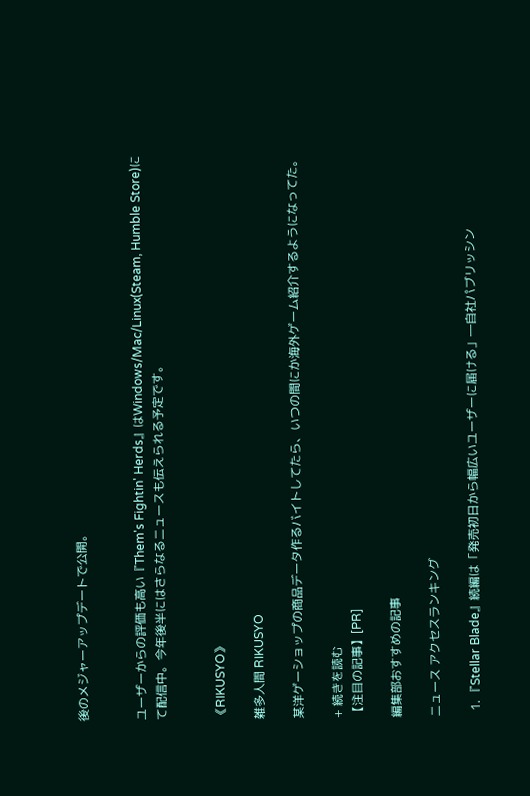後のメジャーアップデートで公開。


ユーザーからの評価も高い『Them's Fightin' Herds』はWindows/Mac/Linux(Steam, Humble Store)にて配信中。今年後半にはさらなるニュースも伝えられる予定です。


《RIKUSYO》

雑多人間 RIKUSYO

某洋ゲーショップの商品データ作るバイトしてたら、いつの間にか海外ゲーム紹介するようになってた。

+ 続きを読む
【注目の記事】[PR]

編集部おすすめの記事

ニュース アクセスランキング

  1. 『Stellar Blade』続編は「発売初日から幅広いユーザーに届ける」―自社パブリッシン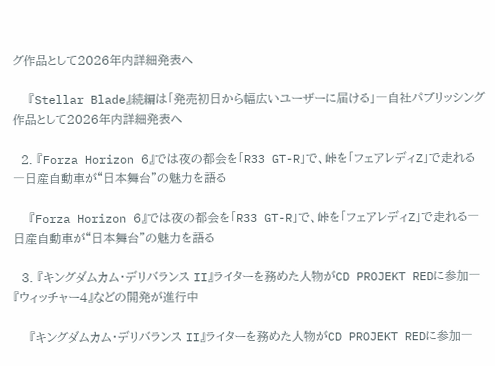グ作品として2026年内詳細発表へ

    『Stellar Blade』続編は「発売初日から幅広いユーザーに届ける」―自社パブリッシング作品として2026年内詳細発表へ

  2. 『Forza Horizon 6』では夜の都会を「R33 GT-R」で、峠を「フェアレディZ」で走れる―日産自動車が“日本舞台”の魅力を語る

    『Forza Horizon 6』では夜の都会を「R33 GT-R」で、峠を「フェアレディZ」で走れる―日産自動車が“日本舞台”の魅力を語る

  3. 『キングダムカム・デリバランス II』ライターを務めた人物がCD PROJEKT REDに参加―『ウィッチャー4』などの開発が進行中

    『キングダムカム・デリバランス II』ライターを務めた人物がCD PROJEKT REDに参加―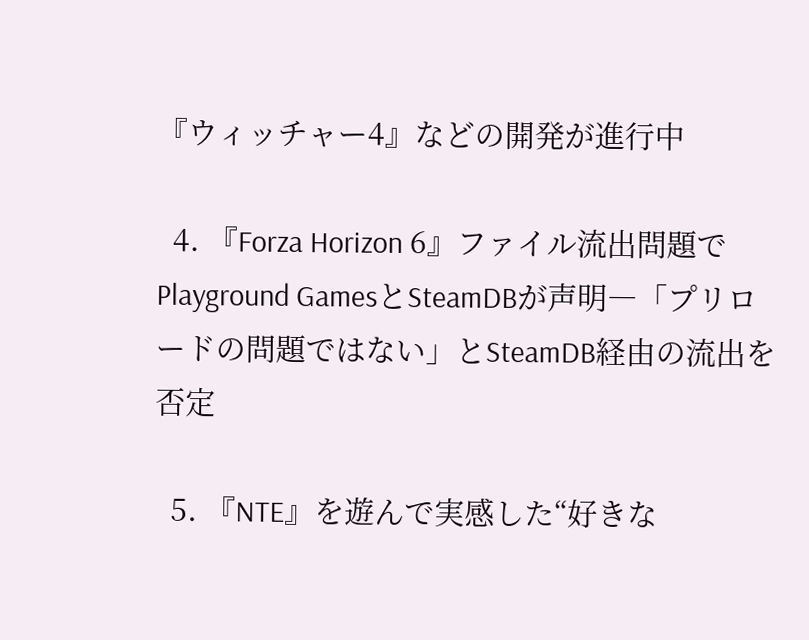『ウィッチャー4』などの開発が進行中

  4. 『Forza Horizon 6』ファイル流出問題でPlayground GamesとSteamDBが声明―「プリロードの問題ではない」とSteamDB経由の流出を否定

  5. 『NTE』を遊んで実感した“好きな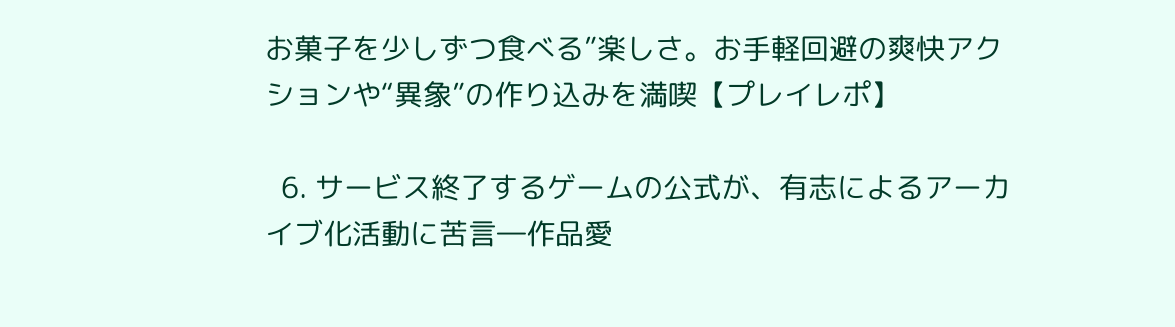お菓子を少しずつ食べる”楽しさ。お手軽回避の爽快アクションや“異象”の作り込みを満喫【プレイレポ】

  6. サービス終了するゲームの公式が、有志によるアーカイブ化活動に苦言―作品愛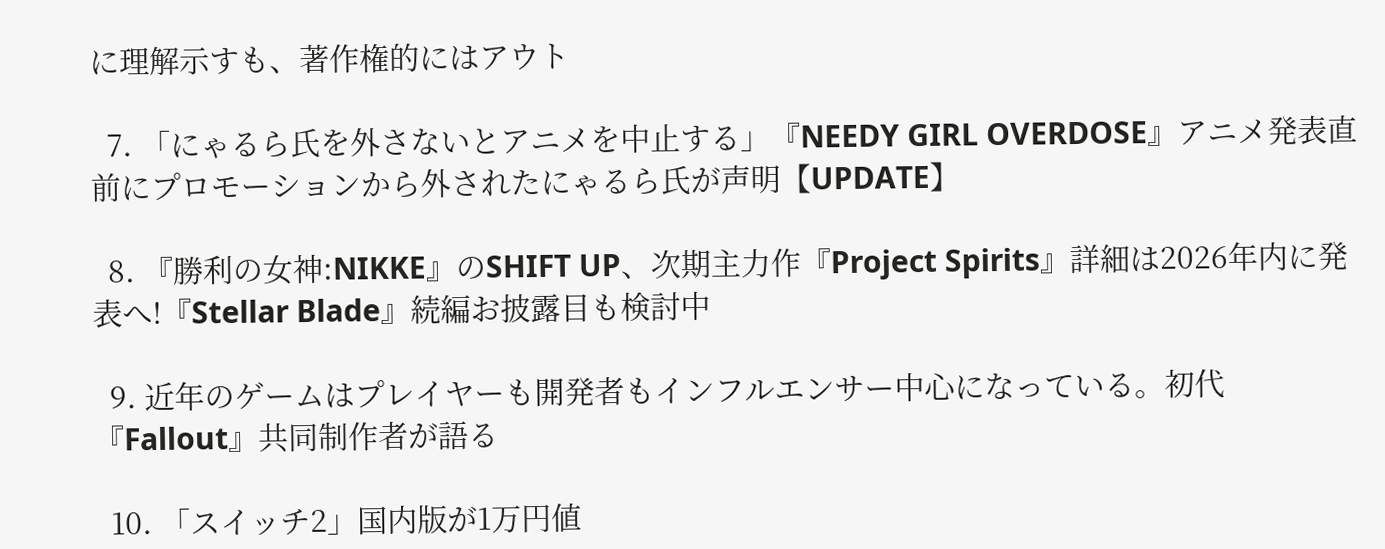に理解示すも、著作権的にはアウト

  7. 「にゃるら氏を外さないとアニメを中止する」『NEEDY GIRL OVERDOSE』アニメ発表直前にプロモーションから外されたにゃるら氏が声明【UPDATE】

  8. 『勝利の女神:NIKKE』のSHIFT UP、次期主力作『Project Spirits』詳細は2026年内に発表へ!『Stellar Blade』続編お披露目も検討中

  9. 近年のゲームはプレイヤーも開発者もインフルエンサー中心になっている。初代『Fallout』共同制作者が語る

  10. 「スイッチ2」国内版が1万円値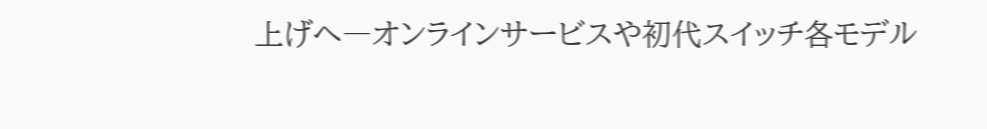上げへ―オンラインサービスや初代スイッチ各モデル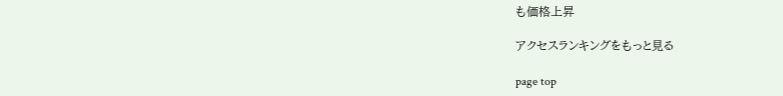も価格上昇

アクセスランキングをもっと見る

page top